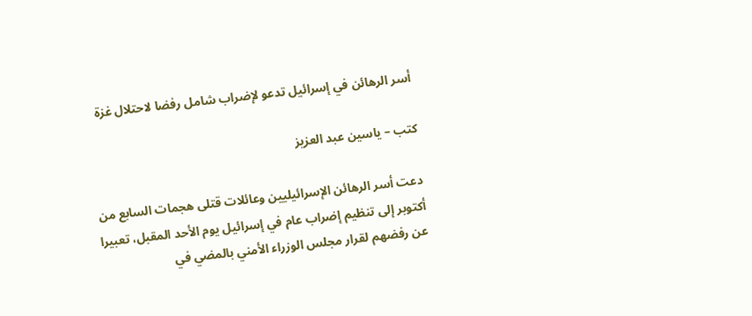أسر الرهائن في إسرائيل تدعو لإضراب شامل رفضا لاحتلال غزة

كتب – ياسين عبد العزيز

دعت أسر الرهائن الإسرائيليين وعائلات قتلى هجمات السابع من أكتوبر إلى تنظيم إضراب عام في إسرائيل يوم الأحد المقبل، تعبيرا عن رفضهم لقرار مجلس الوزراء الأمني بالمضي في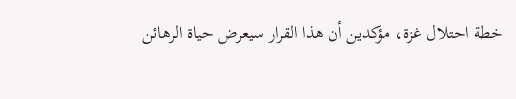خطة احتلال غزة، مؤكدين أن هذا القرار سيعرض حياة الرهائن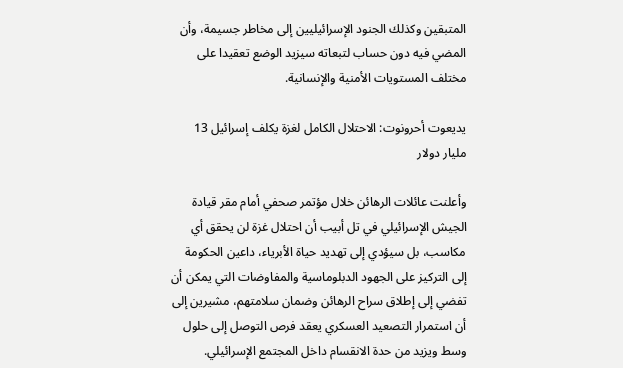المتبقين وكذلك الجنود الإسرائيليين إلى مخاطر جسيمة، وأن المضي فيه دون حساب لتبعاته سيزيد الوضع تعقيدا على مختلف المستويات الأمنية والإنسانية.

يديعوت أحرونوت: الاحتلال الكامل لغزة يكلف إسرائيل 13 مليار دولار

وأعلنت عائلات الرهائن خلال مؤتمر صحفي أمام مقر قيادة الجيش الإسرائيلي في تل أبيب أن احتلال غزة لن يحقق أي مكاسب، بل سيؤدي إلى تهديد حياة الأبرياء، داعين الحكومة إلى التركيز على الجهود الدبلوماسية والمفاوضات التي يمكن أن تفضي إلى إطلاق سراح الرهائن وضمان سلامتهم، مشيرين إلى أن استمرار التصعيد العسكري يعقد فرص التوصل إلى حلول وسط ويزيد من حدة الانقسام داخل المجتمع الإسرائيلي.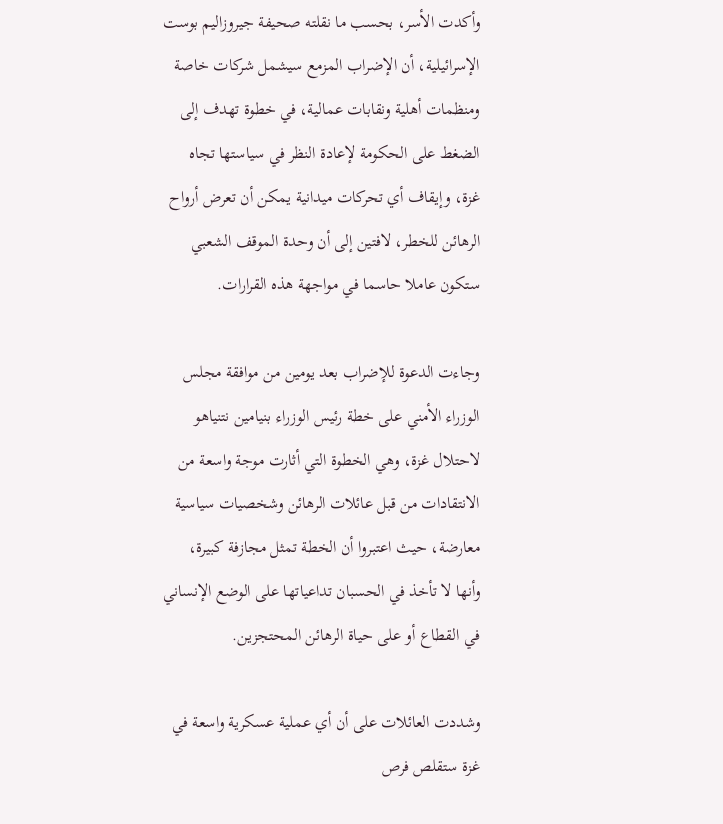وأكدت الأسر، بحسب ما نقلته صحيفة جيروزاليم بوست الإسرائيلية، أن الإضراب المزمع سيشمل شركات خاصة ومنظمات أهلية ونقابات عمالية، في خطوة تهدف إلى الضغط على الحكومة لإعادة النظر في سياستها تجاه غزة، وإيقاف أي تحركات ميدانية يمكن أن تعرض أرواح الرهائن للخطر، لافتين إلى أن وحدة الموقف الشعبي ستكون عاملا حاسما في مواجهة هذه القرارات.

وجاءت الدعوة للإضراب بعد يومين من موافقة مجلس الوزراء الأمني على خطة رئيس الوزراء بنيامين نتنياهو لاحتلال غزة، وهي الخطوة التي أثارت موجة واسعة من الانتقادات من قبل عائلات الرهائن وشخصيات سياسية معارضة، حيث اعتبروا أن الخطة تمثل مجازفة كبيرة، وأنها لا تأخذ في الحسبان تداعياتها على الوضع الإنساني في القطاع أو على حياة الرهائن المحتجزين.

وشددت العائلات على أن أي عملية عسكرية واسعة في غزة ستقلص فرص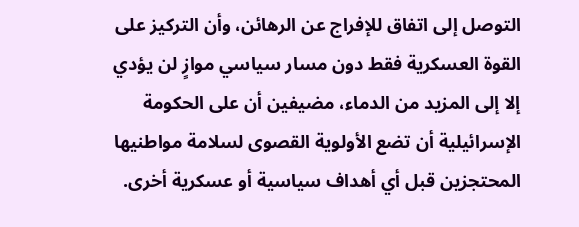التوصل إلى اتفاق للإفراج عن الرهائن، وأن التركيز على القوة العسكرية فقط دون مسار سياسي موازٍ لن يؤدي إلا إلى المزيد من الدماء، مضيفين أن على الحكومة الإسرائيلية أن تضع الأولوية القصوى لسلامة مواطنيها المحتجزين قبل أي أهداف سياسية أو عسكرية أخرى.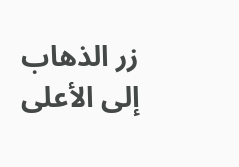زر الذهاب إلى الأعلى